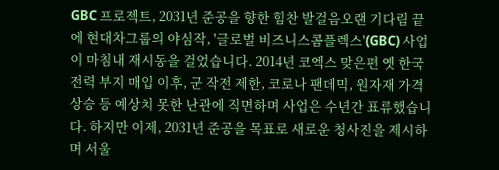GBC 프로젝트, 2031년 준공을 향한 힘찬 발걸음오랜 기다림 끝에 현대차그룹의 야심작, '글로벌 비즈니스콤플렉스'(GBC) 사업이 마침내 재시동을 걸었습니다. 2014년 코엑스 맞은편 옛 한국전력 부지 매입 이후, 군 작전 제한, 코로나 팬데믹, 원자재 가격 상승 등 예상치 못한 난관에 직면하며 사업은 수년간 표류했습니다. 하지만 이제, 2031년 준공을 목표로 새로운 청사진을 제시하며 서울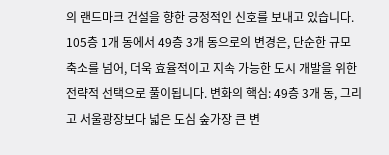의 랜드마크 건설을 향한 긍정적인 신호를 보내고 있습니다. 105층 1개 동에서 49층 3개 동으로의 변경은, 단순한 규모 축소를 넘어, 더욱 효율적이고 지속 가능한 도시 개발을 위한 전략적 선택으로 풀이됩니다. 변화의 핵심: 49층 3개 동, 그리고 서울광장보다 넓은 도심 숲가장 큰 변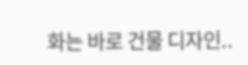화는 바로 건물 디자인..